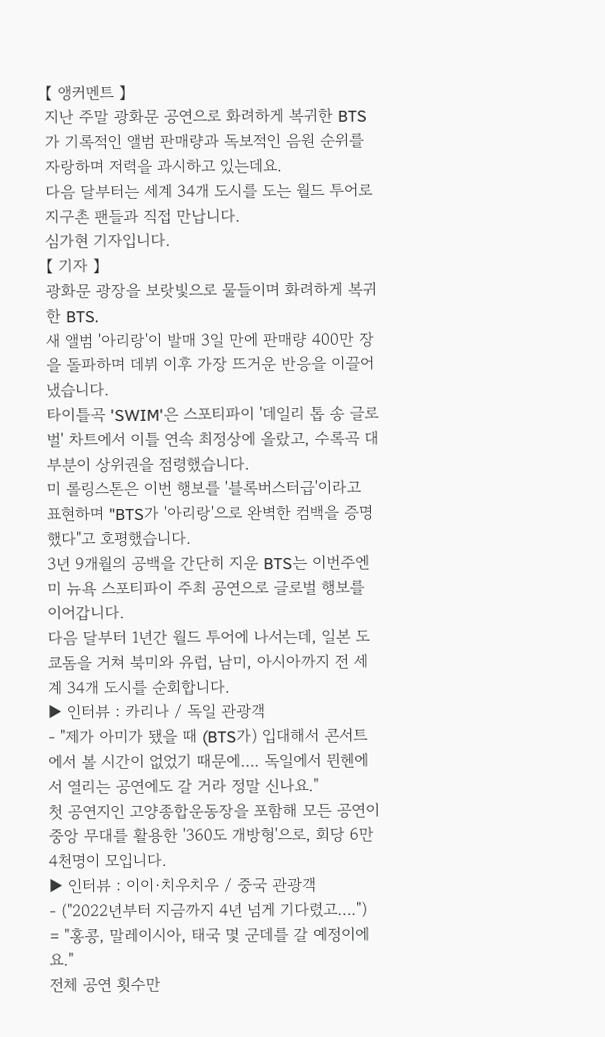【 앵커멘트 】
지난 주말 광화문 공연으로 화려하게 복귀한 BTS가 기록적인 앨범 판매량과 독보적인 음원 순위를 자랑하며 저력을 과시하고 있는데요.
다음 달부터는 세계 34개 도시를 도는 월드 투어로 지구촌 팬들과 직접 만납니다.
심가현 기자입니다.
【 기자 】
광화문 광장을 보랏빛으로 물들이며 화려하게 복귀한 BTS.
새 앨범 '아리랑'이 발매 3일 만에 판매량 400만 장을 돌파하며 데뷔 이후 가장 뜨거운 반응을 이끌어냈습니다.
타이틀곡 'SWIM'은 스포티파이 '데일리 톱 송 글로벌' 차트에서 이틀 연속 최정상에 올랐고, 수록곡 대부분이 상위권을 점령했습니다.
미 롤링스톤은 이번 행보를 '블록버스터급'이라고 표현하며 "BTS가 '아리랑'으로 완벽한 컴백을 증명했다"고 호평했습니다.
3년 9개월의 공백을 간단히 지운 BTS는 이번주엔 미 뉴욕 스포티파이 주최 공연으로 글로벌 행보를 이어갑니다.
다음 달부터 1년간 월드 투어에 나서는데, 일본 도쿄돔을 거쳐 북미와 유럽, 남미, 아시아까지 전 세계 34개 도시를 순회합니다.
▶ 인터뷰 : 카리나 / 독일 관광객
- "제가 아미가 됐을 때 (BTS가) 입대해서 콘서트에서 볼 시간이 없었기 때문에…. 독일에서 뮌헨에서 열리는 공연에도 갈 거라 정말 신나요."
첫 공연지인 고양종합운동장을 포함해 모든 공연이 중앙 무대를 활용한 '360도 개방형'으로, 회당 6만 4천명이 모입니다.
▶ 인터뷰 : 이이·치우치우 / 중국 관광객
- ("2022년부터 지금까지 4년 넘게 기다렸고….")
= "홍콩, 말레이시아, 태국 몇 군데를 갈 예정이에요."
전체 공연 횟수만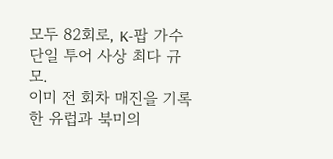모두 82회로, K-팝 가수 단일 투어 사상 최다 규모.
이미 전 회차 매진을 기록한 유럽과 북미의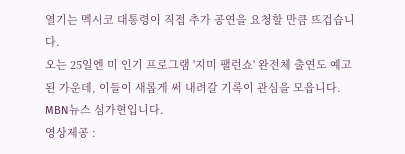열기는 멕시코 대통령이 직접 추가 공연을 요청할 만큼 뜨겁습니다.
오는 25일엔 미 인기 프로그램 '지미 팰런쇼' 완전체 출연도 예고된 가운데, 이들이 새롭게 써 내려갈 기록이 관심을 모읍니다.
MBN뉴스 심가현입니다.
영상제공 :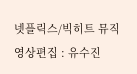넷플릭스/빅히트 뮤직
영상편집 : 유수진